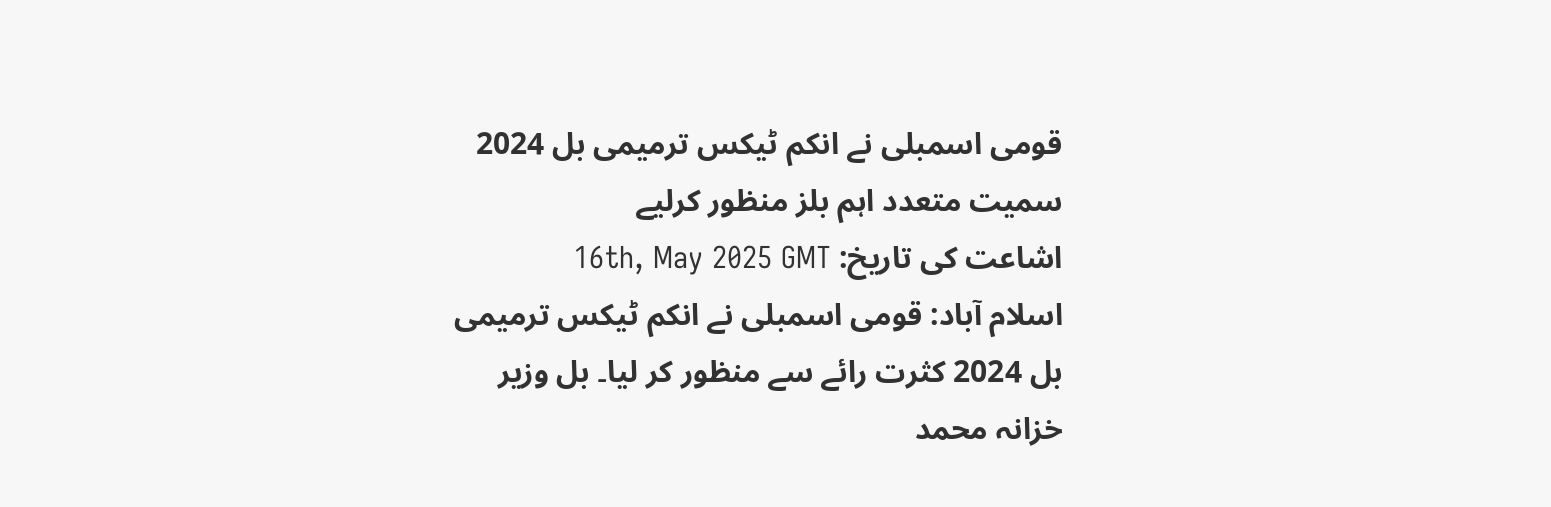قومی اسمبلی نے انکم ٹیکس ترمیمی بل 2024 سمیت متعدد اہم بلز منظور کرلیے
اشاعت کی تاریخ: 16th, May 2025 GMT
اسلام آباد: قومی اسمبلی نے انکم ٹیکس ترمیمی بل 2024 کثرت رائے سے منظور کر لیا۔ بل وزیر خزانہ محمد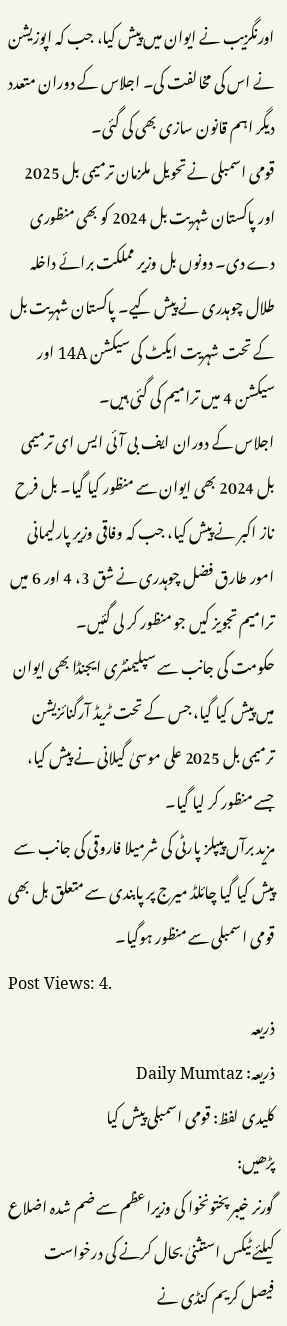اورنگزیب نے ایوان میں پیش کیا، جب کہ اپوزیشن نے اس کی مخالفت کی۔ اجلاس کے دوران متعدد دیگر اہم قانون سازی بھی کی گئی۔
قومی اسمبلی نے تحویل ملزمان ترمیمی بل 2025 اور پاکستان شہریت بل 2024 کو بھی منظوری دے دی۔ دونوں بل وزیر مملکت برائے داخلہ طلال چوہدری نے پیش کیے۔ پاکستان شہریت بل کے تحت شہریت ایکٹ کی سیکشن 14A اور سیکشن 4 میں ترامیم کی گئی ہیں۔
اجلاس کے دوران ایف بی آئی ایس ای ترمیمی بل 2024 بھی ایوان سے منظور کیا گیا۔ بل فرح ناز اکبر نے پیش کیا، جب کہ وفاقی وزیر پارلیمانی امور طارق فضل چوہدری نے شق 3، 4 اور 6 میں ترامیم تجویز کیں جو منظور کر لی گئیں۔
حکومت کی جانب سے سپلیمنٹری ایجنڈا بھی ایوان میں پیش کیا گیا، جس کے تحت ٹریڈ آرگنائزیشن ترمیمی بل 2025 علی موسیٰ گیلانی نے پیش کیا، جسے منظور کر لیا گیا۔
مزید برآں پیپلز پارٹی کی شرمیلا فاروقی کی جانب سے پیش کیا گیا چائلڈ میرج پر پابندی سے متعلق بل بھی قومی اسمبلی سے منظور ہوگیا۔
Post Views: 4.
ذریعہ
ذریعہ: Daily Mumtaz
کلیدی لفظ: قومی اسمبلی پیش کیا
پڑھیں:
گورنر خیبر پختونخوا کی وزیراعظم سے ضم شدہ اضلاع کیلئے ٹیکس استثنیٰ بحال کرنے کی درخواست
فیصل کریم کنڈی نے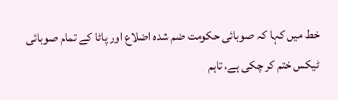خط میں کہا کہ صوبائی حکومت ضم شدہ اضلاع اور پاٹا کے تمام صوبائی ٹیکس ختم کر چکی ہے، تاہم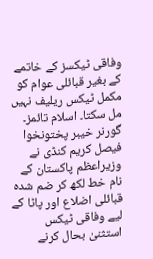وفاقی ٹیکسز کے خاتمے کے بغیر قبائلی عوام کو مکمل ٹیکس ریلیف نہیں مل سکتا۔ اسلام تائمز۔ گورنر خیبر پختونخوا فیصل کریم کنڈی نے وزیراعظم پاکستان کے نام خط لکھ کر ضم شدہ قبائلی اضلاع اور پاٹا کے لیے وفاقی ٹیکس استثنیٰ بحال کرنے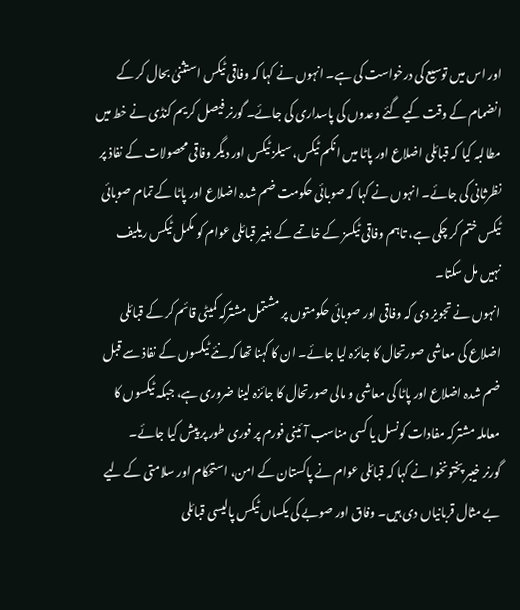اور اس میں توسیع کی درخواست کی ہے۔ انہوں نے کہا کہ وفاقی ٹیکس استثنیٰ بحال کر کے انضمام کے وقت کیے گئے وعدوں کی پاسداری کی جائے۔ گورنر فیصل کریم کنڈی نے خط میں مطالبہ کیا کہ قبائلی اضلاع اور پاٹا میں انکم ٹیکس، سیلز ٹیکس اور دیگر وفاقی محصولات کے نفاذ پر نظرثانی کی جائے۔ انہوں نے کہا کہ صوبائی حکومت ضم شدہ اضلاع اور پاٹا کے تمام صوبائی ٹیکس ختم کر چکی ہے، تاہم وفاقی ٹیکسز کے خاتمے کے بغیر قبائلی عوام کو مکمل ٹیکس ریلیف نہیں مل سکتا۔
انہوں نے تجویز دی کہ وفاقی اور صوبائی حکومتوں پر مشتمل مشترکہ کمیٹی قائم کر کے قبائلی اضلاع کی معاشی صورتحال کا جائزہ لیا جائے۔ ان کا کہنا تھا کہ نئے ٹیکسوں کے نفاذ سے قبل ضم شدہ اضلاع اور پاٹا کی معاشی و مالی صورتحال کا جائزہ لینا ضروری ہے، جبکہ ٹیکسوں کا معاملہ مشترکہ مفادات کونسل یا کسی مناسب آئینی فورم پر فوری طور پر پیش کیا جائے۔
گورنر خیبر پختونخوا نے کہا کہ قبائلی عوام نے پاکستان کے امن، استحکام اور سلامتی کے لیے بے مثال قربانیاں دی ہیں۔ وفاق اور صوبے کی یکساں ٹیکس پالیسی قبائلی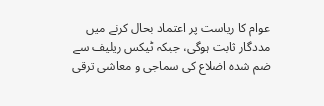عوام کا ریاست پر اعتماد بحال کرنے میں مددگار ثابت ہوگی، جبکہ ٹیکس ریلیف سے ضم شدہ اضلاع کی سماجی و معاشی ترقی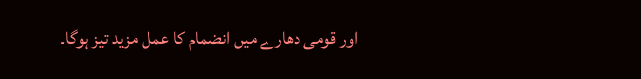اور قومی دھارے میں انضمام کا عمل مزید تیز ہوگا۔